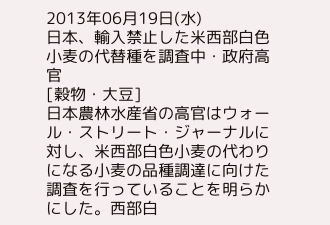2013年06月19日(水)
日本、輸入禁止した米西部白色小麦の代替種を調査中・政府高官
[穀物・大豆]
日本農林水産省の高官はウォール・ストリート・ジャーナルに対し、米西部白色小麦の代わりになる小麦の品種調達に向けた調査を行っていることを明らかにした。西部白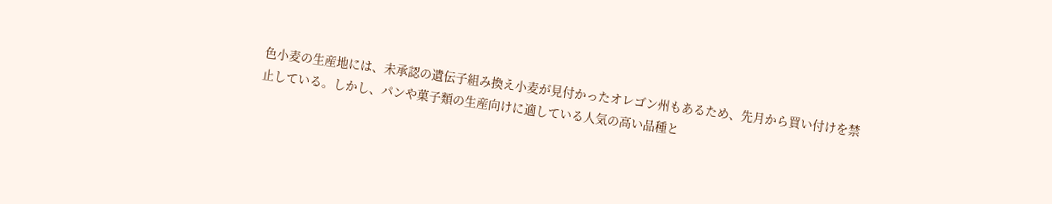色小麦の生産地には、未承認の遺伝子組み換え小麦が見付かったオレゴン州もあるため、先月から買い付けを禁止している。しかし、パンや菓子類の生産向けに適している人気の高い品種と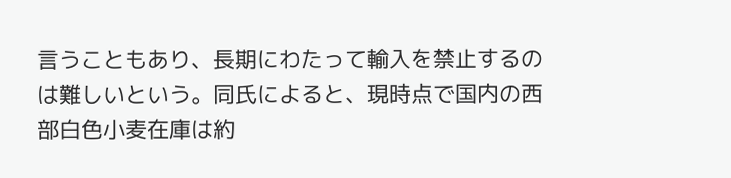言うこともあり、長期にわたって輸入を禁止するのは難しいという。同氏によると、現時点で国内の西部白色小麦在庫は約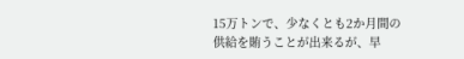15万トンで、少なくとも2か月間の供給を賄うことが出来るが、早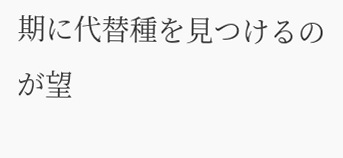期に代替種を見つけるのが望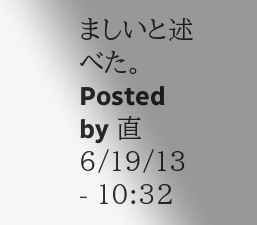ましいと述べた。
Posted by 直 6/19/13 - 10:32